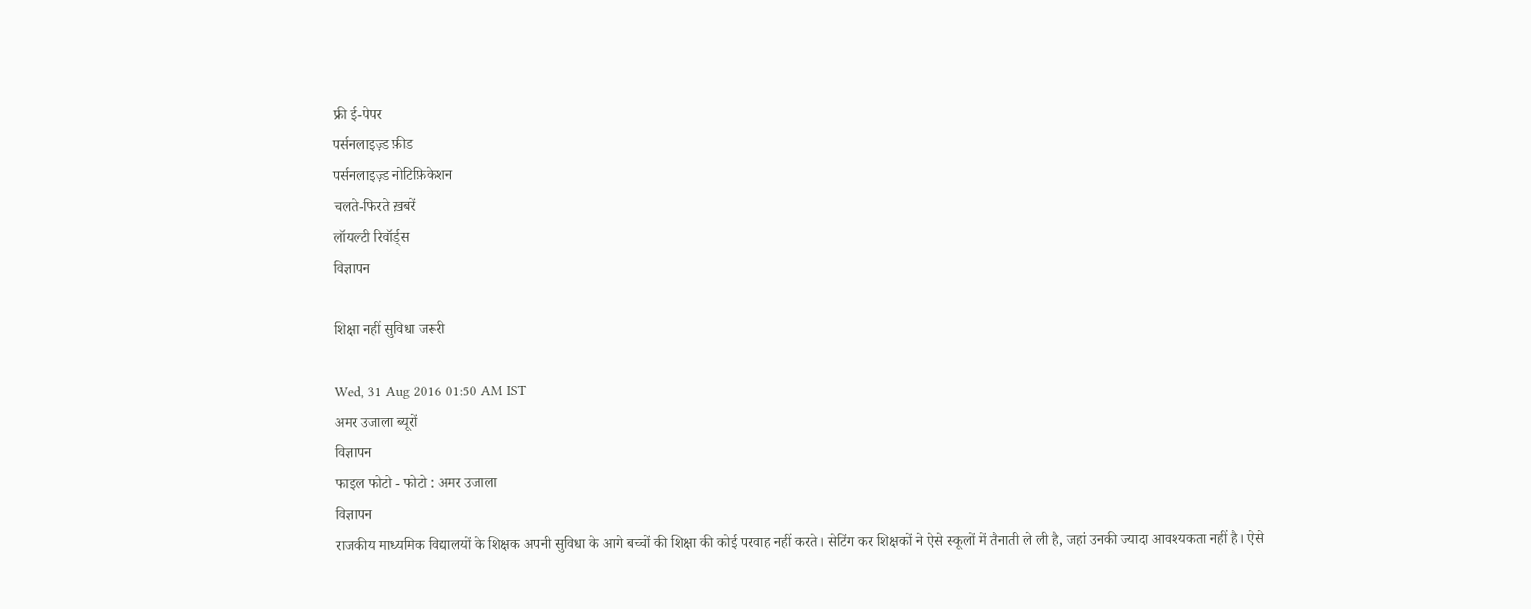फ्री ई-पेपर
पर्सनलाइज़्ड फ़ीड
पर्सनलाइज़्ड नोटिफ़िकेशन
चलते-फिरते ख़बरें
लॉयल्टी रिवॉर्ड्स
विज्ञापन

शिक्षा नहीं सुविधा जरूरी

Wed, 31 Aug 2016 01:50 AM IST
अमर उजाला ब्यूरों
विज्ञापन
फाइल फोटो - फोटो : अमर उजाला
विज्ञापन
राजकीय माध्यमिक विद्यालयों के शिक्षक अपनी सुविधा के आगे बच्चों की शिक्षा की कोई परवाह नहीं करते। सेटिंग कर शिक्षकों ने ऐसे स्कूलों में तैनाती ले ली है, जहां उनकी ज्यादा आवश्यकता नहीं है। ऐसे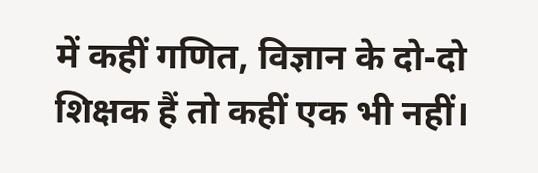में कहीं गणित, विज्ञान के दो-दो शिक्षक हैं तो कहीं एक भी नहीं।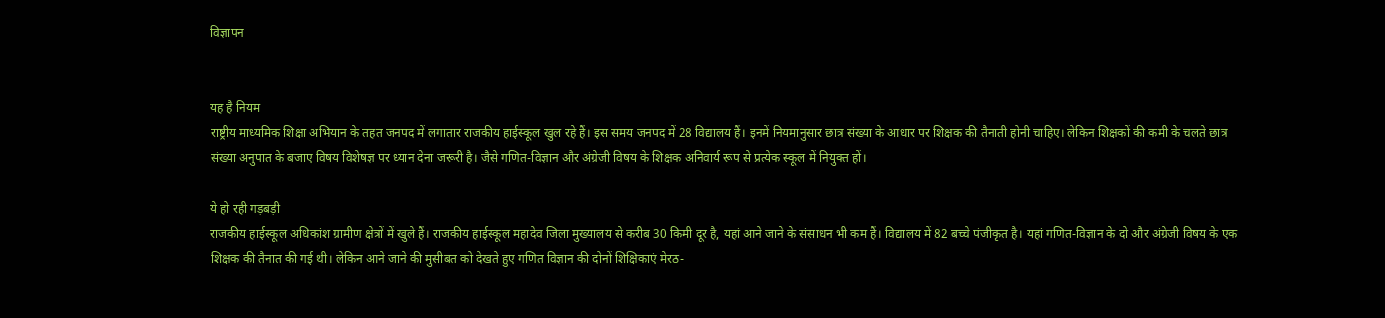विज्ञापन


यह है नियम
राष्ट्रीय माध्यमिक शिक्षा अभियान के तहत जनपद में लगातार राजकीय हाईस्कूल खुल रहे हैं। इस समय जनपद में 28 विद्यालय हैं। इनमें नियमानुसार छात्र संख्या के आधार पर शिक्षक की तैनाती होनी चाहिए। लेकिन शिक्षकों की कमी के चलते छात्र संख्या अनुपात के बजाए विषय विशेषज्ञ पर ध्यान देना जरूरी है। जैसे गणित-विज्ञान और अंग्रेजी विषय के शिक्षक अनिवार्य रूप से प्रत्येक स्कूल में नियुक्त हों।

ये हो रही गड़बड़ी
राजकीय हाईस्कूल अधिकांश ग्रामीण क्षेत्रों में खुले हैं। राजकीय हाईस्कूल महादेव जिला मुख्यालय से करीब 30 किमी दूर है, यहां आने जाने के संसाधन भी कम हैं। विद्यालय में 82 बच्चे पंजीकृत है। यहां गणित-विज्ञान के दो और अंग्रेजी विषय के एक शिक्षक की तैनात की गई थी। लेकिन आने जाने की मुसीबत को देखते हुए गणित विज्ञान की दोनों शिक्षिकाएं मेरठ-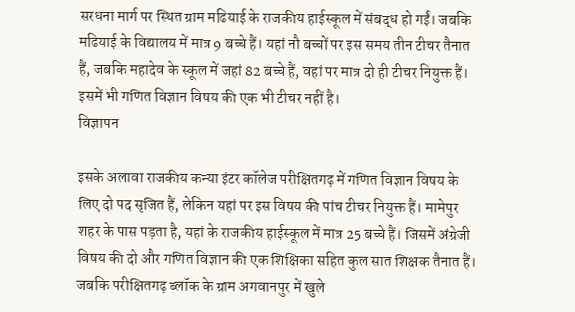सरधना मार्ग पर स्थित ग्राम मढियाई के राजकीय हाईस्कूल में संबद्ध हो गईं। जबकि मढियाई के विद्यालय में मात्र 9 बच्चे हैं। यहां नौ बच्चों पर इस समय तीन टीचर तैनात हैं, जबकि महादेव के स्कूल में जहां 82 बच्चे हैं, वहां पर मात्र दो ही टीचर नियुक्त हैं। इसमें भी गणित विज्ञान विषय की एक भी टीचर नहीं है।
विज्ञापन

इसके अलावा राजकीय कन्या इंटर कॉलेज परीक्षितगढ़ में गणित विज्ञान विषय के लिए दो पद सृजित हैं, लेकिन यहां पर इस विषय की पांच टीचर नियुक्त हैं। मामेपुर शहर के पास पड़ता है, यहां के राजकीय हाईस्कूल में मात्र 25 बच्चे हैं। जिसमें अंग्रेजी विषय की दो और गणित विज्ञान की एक शिक्षिका सहित कुल सात शिक्षक तैनात हैं। जबकि परीक्षितगढ़ ब्लॉक के ग्राम अगवानपुर में खुले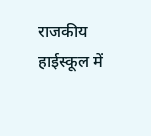राजकीय हाईस्कूल में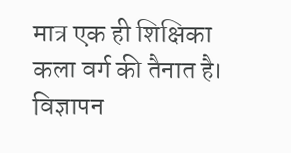मात्र एक ही शिक्षिका कला वर्ग की तैनात है।
विज्ञापन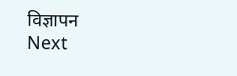विज्ञापन
Next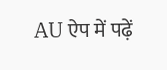AU ऐप में पढ़ें